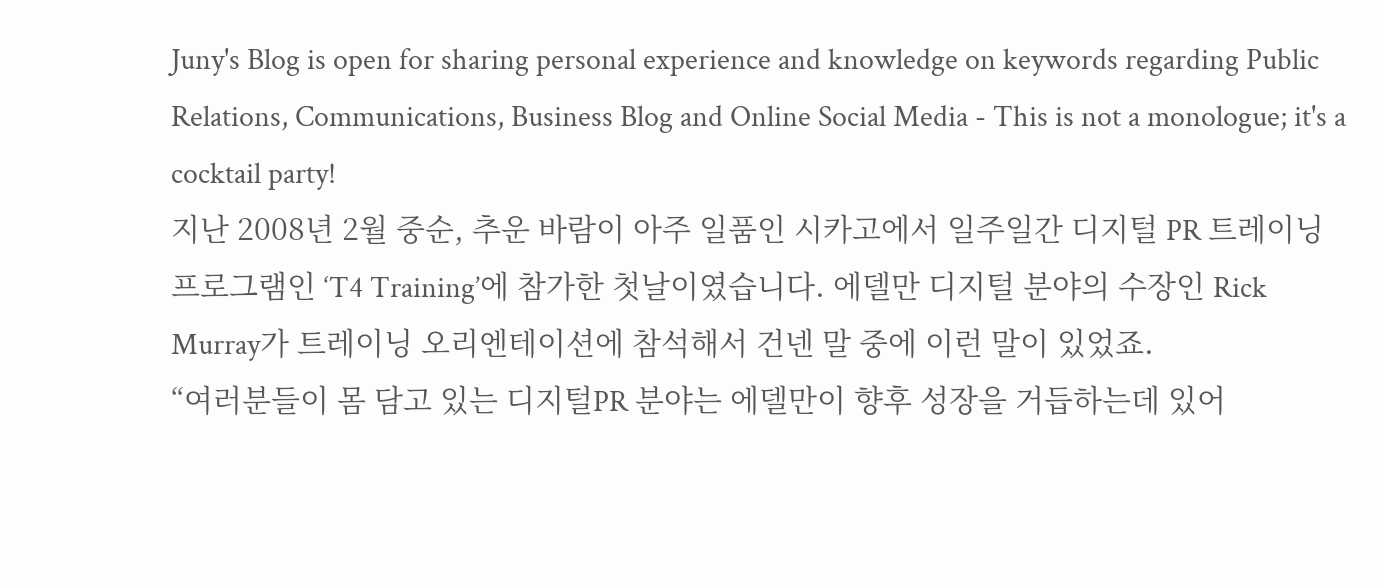Juny's Blog is open for sharing personal experience and knowledge on keywords regarding Public Relations, Communications, Business Blog and Online Social Media - This is not a monologue; it's a cocktail party!
지난 2008년 2월 중순, 추운 바람이 아주 일품인 시카고에서 일주일간 디지털 PR 트레이닝 프로그램인 ‘T4 Training’에 참가한 첫날이였습니다. 에델만 디지털 분야의 수장인 Rick Murray가 트레이닝 오리엔테이션에 참석해서 건넨 말 중에 이런 말이 있었죠.
“여러분들이 몸 담고 있는 디지털PR 분야는 에델만이 향후 성장을 거듭하는데 있어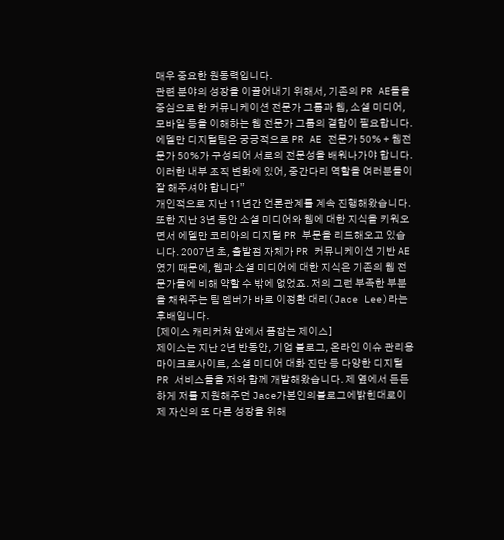매우 중요한 원동력입니다.
관련 분야의 성장을 이끌어내기 위해서, 기존의 PR AE들을 중심으로 한 커뮤니케이션 전문가 그룹과 웹, 소셜 미디어, 모바일 등을 이해하는 웹 전문가 그룹의 결합이 필요합니다. 에델만 디지털팀은 궁긍적으로 PR AE 전문가 50% + 웹전문가 50%가 구성되어 서로의 전문성을 배워나가야 합니다.
이러한 내부 조직 변화에 있어, 중간다리 역할을 여러분들이 잘 해주셔야 합니다”
개인적으로 지난 11년간 언론관계를 계속 진행해왔습니다. 또한 지난 3년 동안 소셜 미디어와 웹에 대한 지식을 키워오면서 에델만 코리아의 디지털 PR 부문을 리드해오고 있습니다. 2007년 초, 출발점 자체가 PR 커뮤니케이션 기반 AE였기 때문에, 웹과 소셜 미디어에 대한 지식은 기존의 웹 전문가들에 비해 약할 수 밖에 없었죠. 저의 그런 부족한 부분을 채워주는 팀 멤버가 바로 이정환 대리(Jace Lee)라는 후배입니다.
[제이스 캐리커쳐 앞에서 폼잡는 제이스]
제이스는 지난 2년 반동안, 기업 블로그, 온라인 이슈 관리용 마이크로사이트, 소셜 미디어 대화 진단 등 다양한 디지털 PR 서비스들을 저와 함께 개발해왔습니다. 제 옆에서 든든하게 저를 지원해주던 Jace가본인의블로그에밝힌대로이제 자신의 또 다른 성장을 위해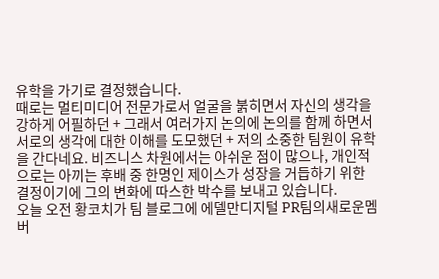유학을 가기로 결정했습니다.
때로는 멀티미디어 전문가로서 얼굴을 붉히면서 자신의 생각을 강하게 어필하던 + 그래서 여러가지 논의에 논의를 함께 하면서 서로의 생각에 대한 이해를 도모했던 + 저의 소중한 팀원이 유학을 간다네요. 비즈니스 차원에서는 아쉬운 점이 많으나, 개인적으로는 아끼는 후배 중 한명인 제이스가 성장을 거듭하기 위한 결정이기에 그의 변화에 따스한 박수를 보내고 있습니다.
오늘 오전 황코치가 팀 블로그에 에델만디지털 PR팀의새로운멤버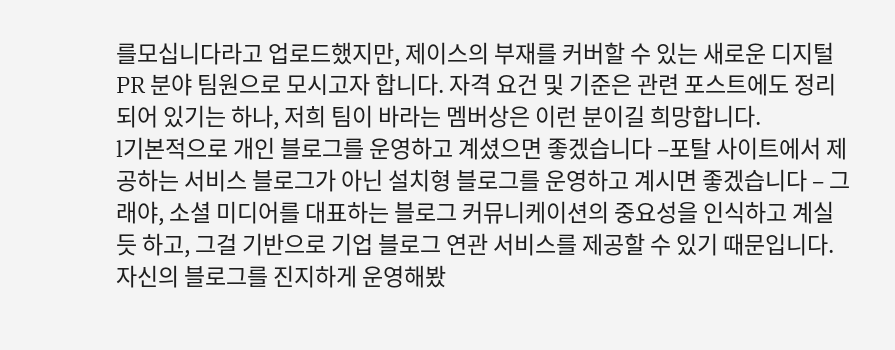를모십니다라고 업로드했지만, 제이스의 부재를 커버할 수 있는 새로운 디지털 PR 분야 팀원으로 모시고자 합니다. 자격 요건 및 기준은 관련 포스트에도 정리되어 있기는 하나, 저희 팀이 바라는 멤버상은 이런 분이길 희망합니다.
l기본적으로 개인 블로그를 운영하고 계셨으면 좋겠습니다 –포탈 사이트에서 제공하는 서비스 블로그가 아닌 설치형 블로그를 운영하고 계시면 좋겠습니다 – 그래야, 소셜 미디어를 대표하는 블로그 커뮤니케이션의 중요성을 인식하고 계실 듯 하고, 그걸 기반으로 기업 블로그 연관 서비스를 제공할 수 있기 때문입니다. 자신의 블로그를 진지하게 운영해봤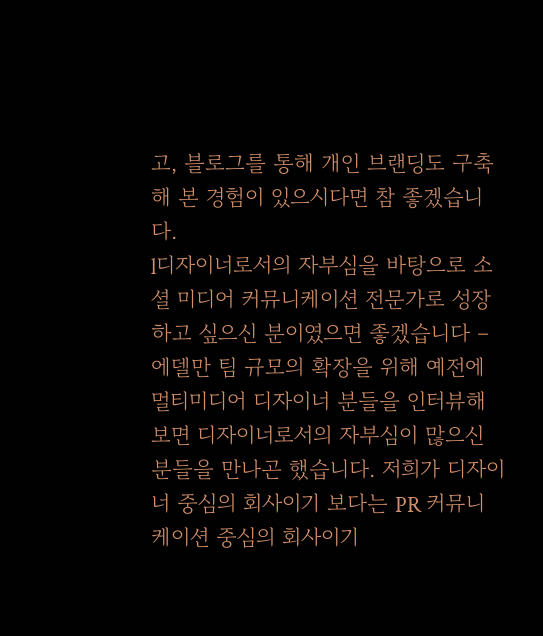고, 블로그를 통해 개인 브랜딩도 구축해 본 경험이 있으시다면 참 좋겠습니다.
l디자이너로서의 자부심을 바탕으로 소셜 미디어 커뮤니케이션 전문가로 성장하고 싶으신 분이였으면 좋겠습니다 –에델만 팀 규모의 확장을 위해 예전에 멀티미디어 디자이너 분들을 인터뷰해보면 디자이너로서의 자부심이 많으신 분들을 만나곤 했습니다. 저희가 디자이너 중심의 회사이기 보다는 PR 커뮤니케이션 중심의 회사이기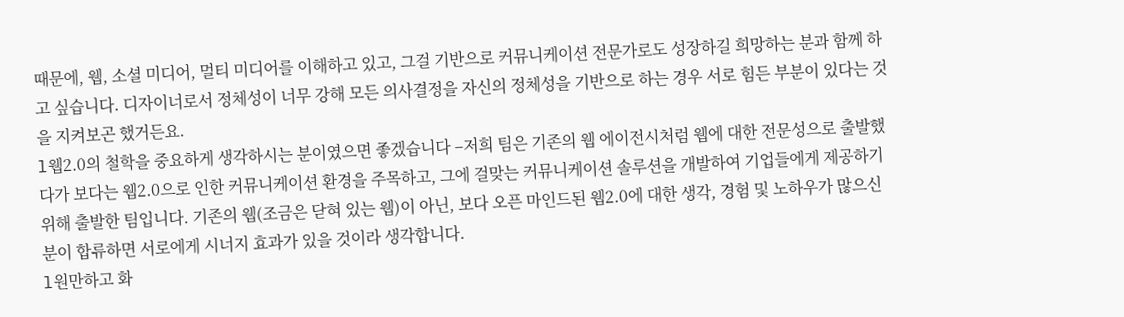때문에, 웹, 소셜 미디어, 멀티 미디어를 이해하고 있고, 그걸 기반으로 커뮤니케이션 전문가로도 성장하길 희망하는 분과 함께 하고 싶습니다. 디자이너로서 정체성이 너무 강해 모든 의사결정을 자신의 정체성을 기반으로 하는 경우 서로 힘든 부분이 있다는 것을 지켜보곤 했거든요.
l웹2.0의 철학을 중요하게 생각하시는 분이였으면 좋겠습니다 –저희 팀은 기존의 웹 에이전시처럼 웹에 대한 전문성으로 출발했다가 보다는 웹2.0으로 인한 커뮤니케이션 환경을 주목하고, 그에 걸맞는 커뮤니케이션 솔루션을 개발하여 기업들에게 제공하기 위해 출발한 팀입니다. 기존의 웹(조금은 닫혀 있는 웹)이 아닌, 보다 오픈 마인드된 웹2.0에 대한 생각, 경험 및 노하우가 많으신 분이 합류하면 서로에게 시너지 효과가 있을 것이라 생각합니다.
l원만하고 화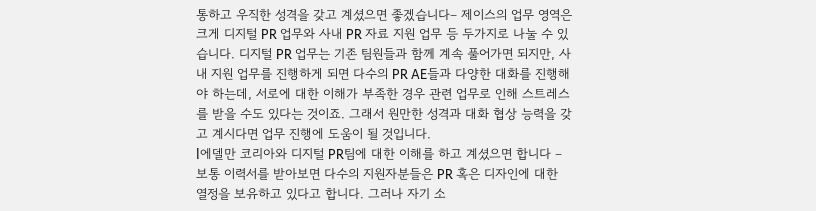통하고 우직한 성격을 갖고 계셨으면 좋겠습니다– 제이스의 업무 영역은 크게 디지털 PR 업무와 사내 PR 자료 지원 업무 등 두가지로 나눌 수 있습니다. 디지털 PR 업무는 기존 팀원들과 함께 계속 풀어가면 되지만, 사내 지원 업무를 진행하게 되면 다수의 PR AE들과 다양한 대화를 진행해야 하는데, 서로에 대한 이해가 부족한 경우 관련 업무로 인해 스트레스를 받을 수도 있다는 것이죠. 그래서 원만한 성격과 대화 협상 능력을 갖고 계시다면 업무 진행에 도움이 될 것입니다.
l에델만 코리아와 디지털 PR팀에 대한 이해를 하고 계셨으면 합니다 – 보통 이력서를 받아보면 다수의 지원자분들은 PR 혹은 디자인에 대한 열정을 보유하고 있다고 합니다. 그러나 자기 소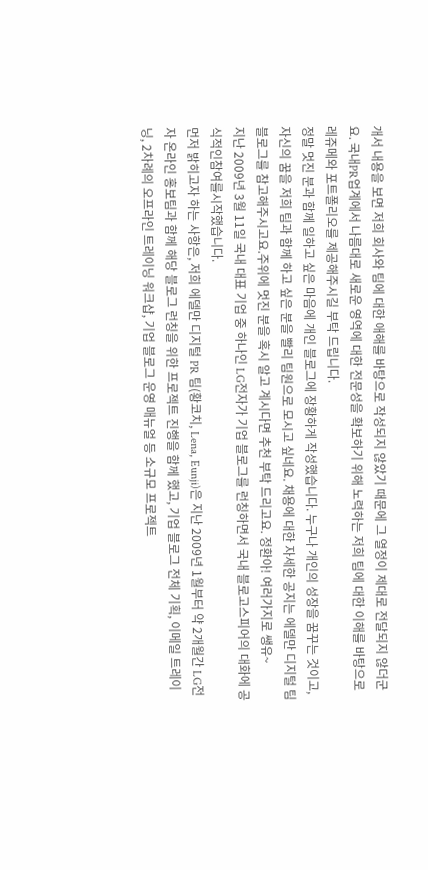개서 내용을 보면 저희 회사와 팀에 대한 애해를 바탕으로 작성되지 않았기 때문에 그 열정이 제대로 전달되지 않더군요. 국내PR업계에서 나름대로 새로운 영역에 대한 전문성을 확보하기 위해 노력하는 저희 팀에 대한 이해를 바탕으로 레쥬메와 포트폴리오를 제공해주시길 부탁 드립니다.
정말 멋진 분과 함께 일하고 싶은 마음에 개인 블로그에 장황하게 작성했습니다. 누구나 개인의 성장을 꿈꾸는 것이고, 자신의 꿈을 저희 팀과 함께 하고 싶은 분을 빨리 팀원으로 모시고 싶네요. 채용에 대한 자세한 공지는 에델만 디지털 팀 블로그를 참고해주시고요.주위에 멋진 분을 혹시 알고 계시다면 추천 부탁 드리고요. 정환아! 여러가지로 쌩유~
지난 2009년 3월 11일 국내 대표 기업 중 하나인 LG전자가 기업 블로그를 런칭하면서 국내 블로고스피어의 대화에 공식적인참여를시작했습니다.
먼저 밝히고자 하는 사항은, 저희 에델만 디지털 PR 팀(황코치, Lena, Eunji)은 지난 2009년 1월부터 약 2개월간 LG전자 온라인 홍보팀과 함께 해당 블로그 런칭을 위한 프로젝트 진행을 함께 했고, 기업 블로그 전체 기획, 이메일 트레이닝, 2차례의 오프라인 트레이닝 워크샵, 기업 블로그 운영 매뉴얼 등 소규모 프로젝트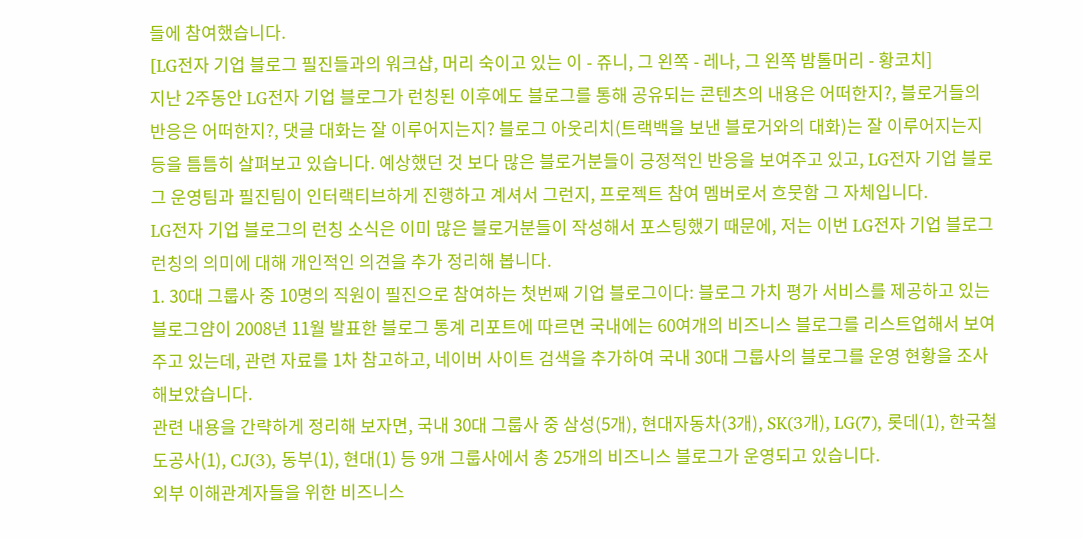들에 참여했습니다.
[LG전자 기업 블로그 필진들과의 워크샵, 머리 숙이고 있는 이 - 쥬니, 그 왼쪽 - 레나, 그 왼쪽 밤톨머리 - 황코치]
지난 2주동안 LG전자 기업 블로그가 런칭된 이후에도 블로그를 통해 공유되는 콘텐츠의 내용은 어떠한지?, 블로거들의 반응은 어떠한지?, 댓글 대화는 잘 이루어지는지? 블로그 아웃리치(트랙백을 보낸 블로거와의 대화)는 잘 이루어지는지 등을 틈틈히 살펴보고 있습니다. 예상했던 것 보다 많은 블로거분들이 긍정적인 반응을 보여주고 있고, LG전자 기업 블로그 운영팀과 필진팀이 인터랙티브하게 진행하고 계셔서 그런지, 프로젝트 참여 멤버로서 흐뭇함 그 자체입니다.
LG전자 기업 블로그의 런칭 소식은 이미 많은 블로거분들이 작성해서 포스팅했기 때문에, 저는 이번 LG전자 기업 블로그 런칭의 의미에 대해 개인적인 의견을 추가 정리해 봅니다.
1. 30대 그룹사 중 10명의 직원이 필진으로 참여하는 첫번째 기업 블로그이다: 블로그 가치 평가 서비스를 제공하고 있는 블로그얌이 2008년 11월 발표한 블로그 통계 리포트에 따르면 국내에는 60여개의 비즈니스 블로그를 리스트업해서 보여주고 있는데, 관련 자료를 1차 참고하고, 네이버 사이트 검색을 추가하여 국내 30대 그룹사의 블로그를 운영 현황을 조사해보았습니다.
관련 내용을 간략하게 정리해 보자면, 국내 30대 그룹사 중 삼성(5개), 현대자동차(3개), SK(3개), LG(7), 롯데(1), 한국철도공사(1), CJ(3), 동부(1), 현대(1) 등 9개 그룹사에서 총 25개의 비즈니스 블로그가 운영되고 있습니다.
외부 이해관계자들을 위한 비즈니스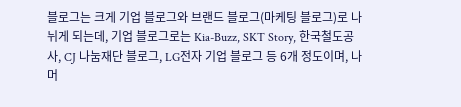블로그는 크게 기업 블로그와 브랜드 블로그(마케팅 블로그)로 나뉘게 되는데, 기업 블로그로는 Kia-Buzz, SKT Story, 한국철도공사, CJ 나눔재단 블로그, LG전자 기업 블로그 등 6개 정도이며, 나머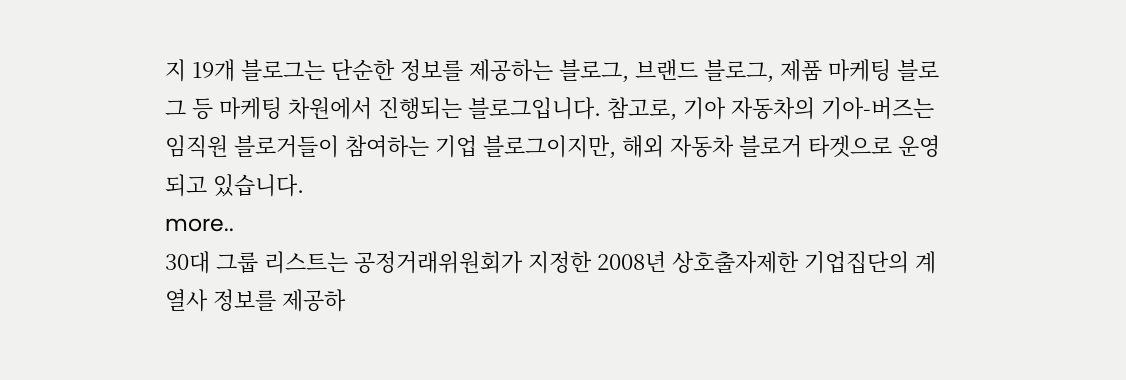지 19개 블로그는 단순한 정보를 제공하는 블로그, 브랜드 블로그, 제품 마케팅 블로그 등 마케팅 차원에서 진행되는 블로그입니다. 참고로, 기아 자동차의 기아-버즈는 임직원 블로거들이 참여하는 기업 블로그이지만, 해외 자동차 블로거 타겟으로 운영되고 있습니다.
more..
30대 그룹 리스트는 공정거래위원회가 지정한 2008년 상호출자제한 기업집단의 계열사 정보를 제공하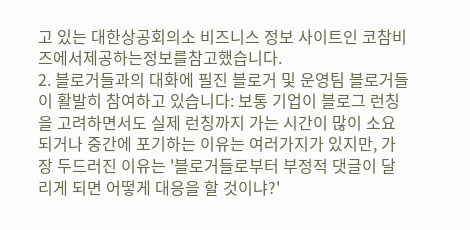고 있는 대한상공회의소 비즈니스 정보 사이트인 코참비즈에서제공하는정보를참고했습니다.
2. 블로거들과의 대화에 필진 블로거 및 운영팀 블로거들이 활발히 참여하고 있습니다: 보통 기업이 블로그 런칭을 고려하면서도 실제 런칭까지 가는 시간이 많이 소요되거나 중간에 포기하는 이유는 여러가지가 있지만, 가장 두드러진 이유는 '블로거들로부터 부정적 댓글이 달리게 되면 어떻게 대응을 할 것이냐?'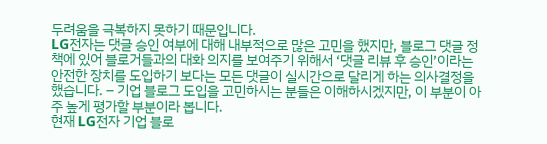두려움을 극복하지 못하기 때문입니다.
LG전자는 댓글 승인 여부에 대해 내부적으로 많은 고민을 했지만, 블로그 댓글 정책에 있어 블로거들과의 대화 의지를 보여주기 위해서 ‘댓글 리뷰 후 승인’이라는 안전한 장치를 도입하기 보다는 모든 댓글이 실시간으로 달리게 하는 의사결정을 했습니다. – 기업 블로그 도입을 고민하시는 분들은 이해하시겠지만, 이 부분이 아주 높게 평가할 부분이라 봅니다.
현재 LG전자 기업 블로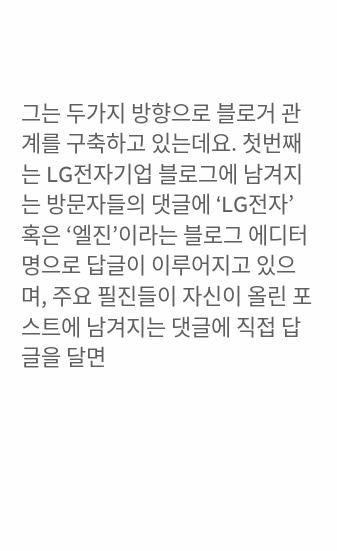그는 두가지 방향으로 블로거 관계를 구축하고 있는데요. 첫번째는 LG전자기업 블로그에 남겨지는 방문자들의 댓글에 ‘LG전자’ 혹은 ‘엘진’이라는 블로그 에디터명으로 답글이 이루어지고 있으며, 주요 필진들이 자신이 올린 포스트에 남겨지는 댓글에 직접 답글을 달면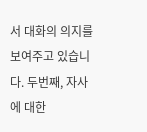서 대화의 의지를 보여주고 있습니다. 두번째, 자사에 대한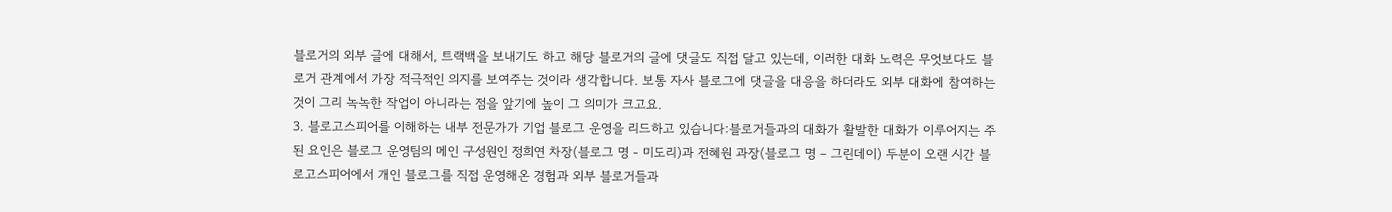블로거의 외부 글에 대해서, 트랙백을 보내기도 하고 해당 블로거의 글에 댓글도 직접 달고 있는데, 이러한 대화 노력은 무엇보다도 블로거 관계에서 가장 적극적인 의지를 보여주는 것이라 생각합니다. 보통 자사 블로그에 댓글을 대응을 하더라도 외부 대화에 참여하는 것이 그리 녹녹한 작업이 아니라는 점을 앞기에 높이 그 의미가 크고요.
3. 블로고스피어를 이해하는 내부 전문가가 기업 블로그 운영을 리드하고 있습니다:블로거들과의 대화가 활발한 대화가 이루어지는 주된 요인은 블로그 운영팀의 메인 구성원인 정희연 차장(블로그 명 - 미도리)과 전혜원 과장(블로그 명 – 그린데이) 두분이 오랜 시간 블로고스피어에서 개인 블로그를 직접 운영해온 경험과 외부 블로거들과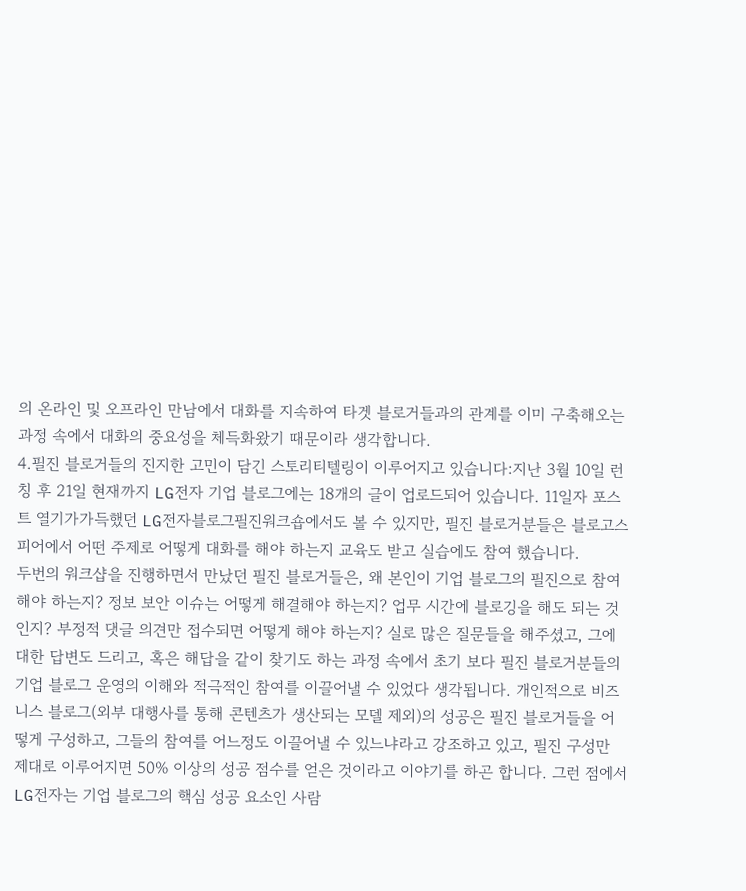의 온라인 및 오프라인 만남에서 대화를 지속하여 타겟 블로거들과의 관계를 이미 구축해오는 과정 속에서 대화의 중요성을 체득화왔기 때문이라 생각합니다.
4.필진 블로거들의 진지한 고민이 담긴 스토리티텔링이 이루어지고 있습니다:지난 3월 10일 런칭 후 21일 현재까지 LG전자 기업 블로그에는 18개의 글이 업로드되어 있습니다. 11일자 포스트 열기가가득했던 LG전자블로그필진워크숍에서도 볼 수 있지만, 필진 블로거분들은 블로고스피어에서 어떤 주제로 어떻게 대화를 해야 하는지 교육도 받고 실습에도 참여 했습니다.
두번의 워크샵을 진행하면서 만났던 필진 블로거들은, 왜 본인이 기업 블로그의 필진으로 참여해야 하는지? 정보 보안 이슈는 어떻게 해결해야 하는지? 업무 시간에 블로깅을 해도 되는 것인지? 부정적 댓글 의견만 접수되면 어떻게 해야 하는지? 실로 많은 질문들을 해주셨고, 그에 대한 답변도 드리고, 혹은 해답을 같이 찾기도 하는 과정 속에서 초기 보다 필진 블로거분들의 기업 블로그 운영의 이해와 적극적인 참여를 이끌어낼 수 있었다 생각됩니다. 개인적으로 비즈니스 블로그(외부 대행사를 통해 콘텐츠가 생산되는 모델 제외)의 성공은 필진 블로거들을 어떻게 구성하고, 그들의 참여를 어느정도 이끌어낼 수 있느냐라고 강조하고 있고, 필진 구성만 제대로 이루어지면 50% 이상의 성공 점수를 얻은 것이라고 이야기를 하곤 합니다. 그런 점에서 LG전자는 기업 블로그의 핵심 성공 요소인 사람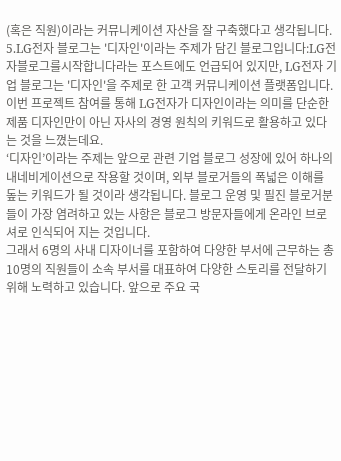(혹은 직원)이라는 커뮤니케이션 자산을 잘 구축했다고 생각됩니다.
5.LG전자 블로그는 '디자인'이라는 주제가 담긴 블로그입니다:LG전자블로그를시작합니다라는 포스트에도 언급되어 있지만, LG전자 기업 블로그는 '디자인'을 주제로 한 고객 커뮤니케이션 플랫폼입니다. 이번 프로젝트 참여를 통해 LG전자가 디자인이라는 의미를 단순한 제품 디자인만이 아닌 자사의 경영 원칙의 키워드로 활용하고 있다는 것을 느꼈는데요.
‘디자인’이라는 주제는 앞으로 관련 기업 블로그 성장에 있어 하나의 내네비게이션으로 작용할 것이며, 외부 블로거들의 폭넓은 이해를 돞는 키워드가 될 것이라 생각됩니다. 블로그 운영 및 필진 블로거분들이 가장 염려하고 있는 사항은 블로그 방문자들에게 온라인 브로셔로 인식되어 지는 것입니다.
그래서 6명의 사내 디자이너를 포함하여 다양한 부서에 근무하는 총 10명의 직원들이 소속 부서를 대표하여 다양한 스토리를 전달하기 위해 노력하고 있습니다. 앞으로 주요 국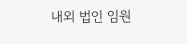내외 법인 임원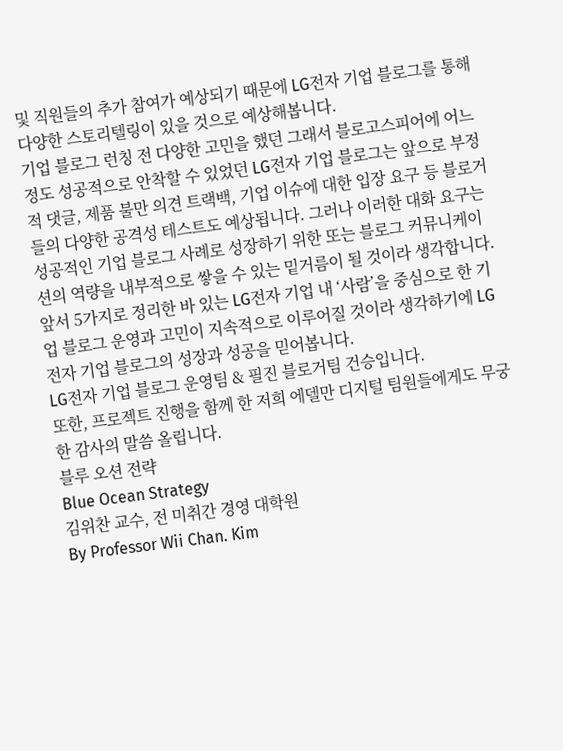및 직원들의 추가 참여가 예상되기 때문에 LG전자 기업 블로그를 통해 다양한 스토리텔링이 있을 것으로 예상해봅니다.
기업 블로그 런칭 전 다양한 고민을 했던 그래서 블로고스피어에 어느 정도 성공적으로 안착할 수 있었던 LG전자 기업 블로그는 앞으로 부정적 댓글, 제품 불만 의견 트랙백, 기업 이슈에 대한 입장 요구 등 블로거들의 다양한 공격성 테스트도 예상됩니다. 그러나 이러한 대화 요구는 성공적인 기업 블로그 사례로 성장하기 위한 또는 블로그 커뮤니케이션의 역량을 내부적으로 쌓을 수 있는 밑거름이 될 것이라 생각합니다.
앞서 5가지로 정리한 바 있는 LG전자 기업 내 ‘사람’을 중심으로 한 기업 블로그 운영과 고민이 지속적으로 이루어질 것이라 생각하기에 LG전자 기업 블로그의 성장과 성공을 믿어봅니다.
LG전자 기업 블로그 운영팀 & 필진 블로거팀 건승입니다.
또한, 프로젝트 진행을 함께 한 저희 에델만 디지털 팀원들에게도 무궁한 감사의 말씀 올립니다.
블루 오션 전략
Blue Ocean Strategy
김위찬 교수, 전 미취간 경영 대학원
By Professor Wii Chan. Kim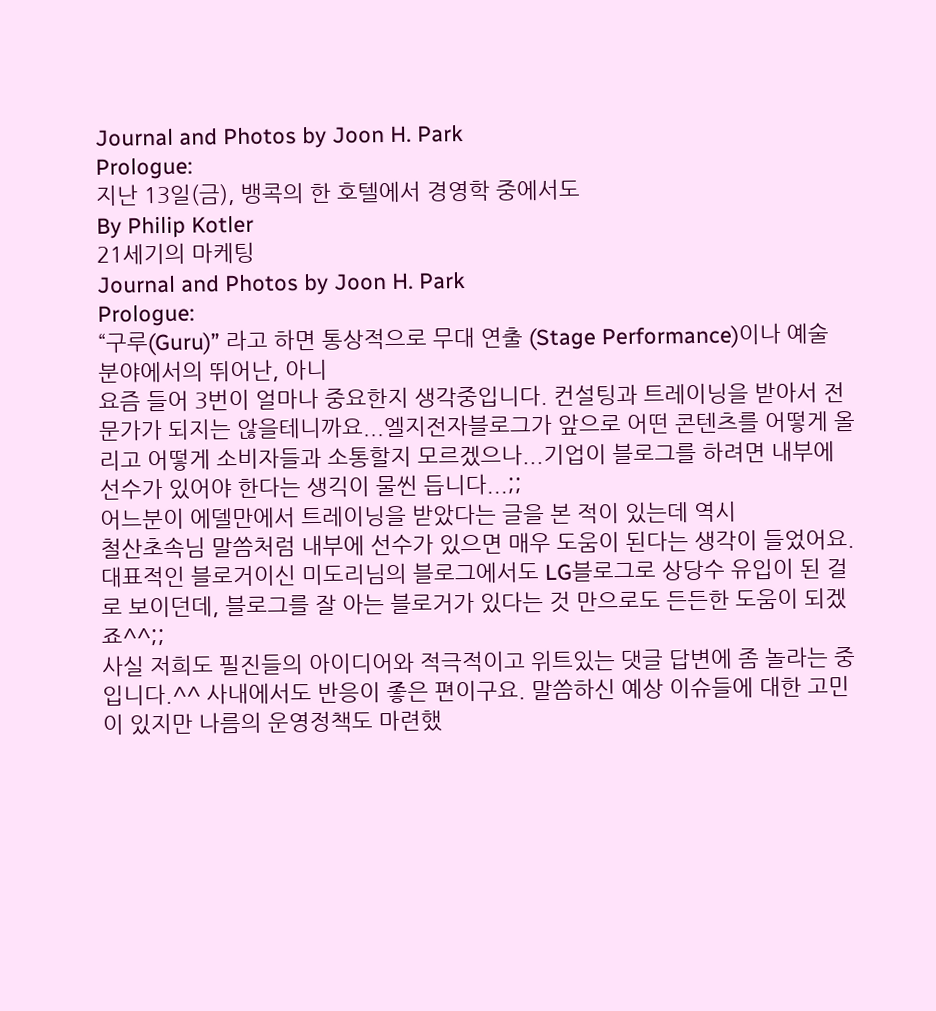Journal and Photos by Joon H. Park
Prologue:
지난 13일(금), 뱅콕의 한 호텔에서 경영학 중에서도
By Philip Kotler
21세기의 마케팅
Journal and Photos by Joon H. Park
Prologue:
“구루(Guru)” 라고 하면 통상적으로 무대 연출 (Stage Performance)이나 예술 분야에서의 뛰어난, 아니
요즘 들어 3번이 얼마나 중요한지 생각중입니다. 컨설팅과 트레이닝을 받아서 전문가가 되지는 않을테니까요...엘지전자블로그가 앞으로 어떤 콘텐츠를 어떻게 올리고 어떻게 소비자들과 소통할지 모르겠으나...기업이 블로그를 하려면 내부에 선수가 있어야 한다는 생긱이 물씬 듭니다...;;
어느분이 에델만에서 트레이닝을 받았다는 글을 본 적이 있는데 역시
철산초속님 말씀처럼 내부에 선수가 있으면 매우 도움이 된다는 생각이 들었어요. 대표적인 블로거이신 미도리님의 블로그에서도 LG블로그로 상당수 유입이 된 걸로 보이던데, 블로그를 잘 아는 블로거가 있다는 것 만으로도 든든한 도움이 되겠죠^^;;
사실 저희도 필진들의 아이디어와 적극적이고 위트있는 댓글 답변에 좀 놀라는 중입니다.^^ 사내에서도 반응이 좋은 편이구요. 말씀하신 예상 이슈들에 대한 고민이 있지만 나름의 운영정책도 마련했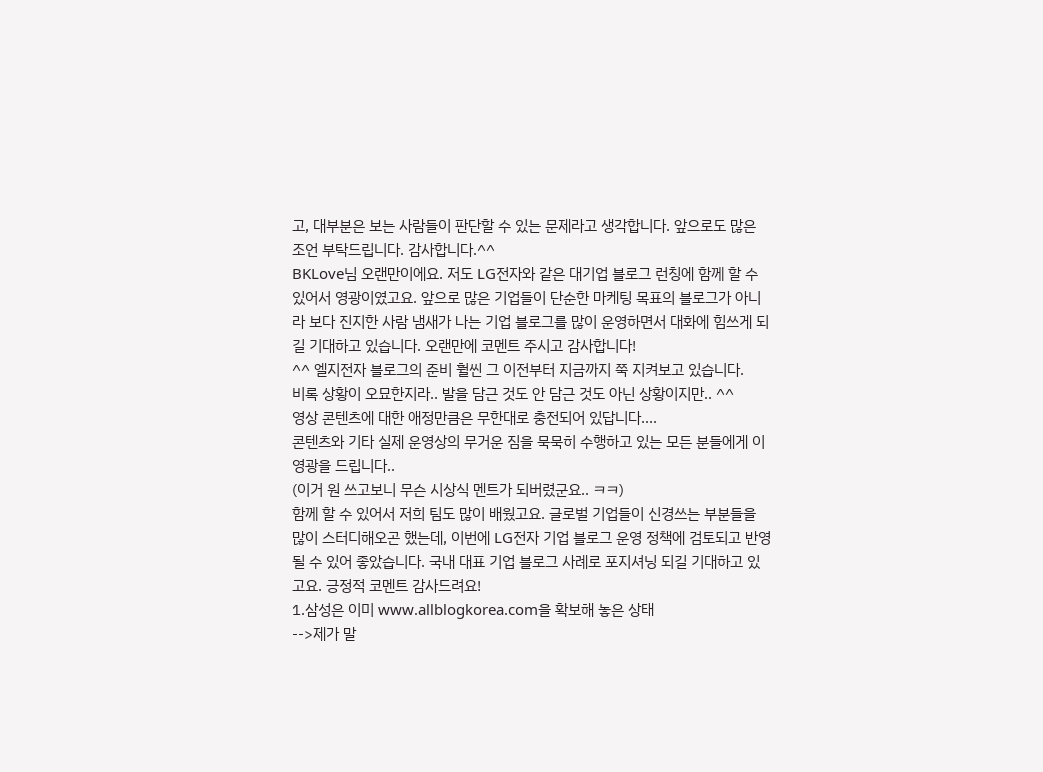고, 대부분은 보는 사람들이 판단할 수 있는 문제라고 생각합니다. 앞으로도 많은 조언 부탁드립니다. 감사합니다.^^
BKLove님 오랜만이에요. 저도 LG전자와 같은 대기업 블로그 런칭에 함께 할 수 있어서 영광이였고요. 앞으로 많은 기업들이 단순한 마케팅 목표의 블로그가 아니라 보다 진지한 사람 냄새가 나는 기업 블로그를 많이 운영하면서 대화에 힘쓰게 되길 기대하고 있습니다. 오랜만에 코멘트 주시고 감사합니다!
^^ 엘지전자 블로그의 준비 훨씬 그 이전부터 지금까지 쭉 지켜보고 있습니다.
비록 상황이 오묘한지라.. 발을 담근 것도 안 담근 것도 아닌 상황이지만.. ^^
영상 콘텐츠에 대한 애정만큼은 무한대로 충전되어 있답니다....
콘텐츠와 기타 실제 운영상의 무거운 짐을 묵묵히 수행하고 있는 모든 분들에게 이 영광을 드립니다..
(이거 원 쓰고보니 무슨 시상식 멘트가 되버렸군요.. ㅋㅋ)
함께 할 수 있어서 저희 팀도 많이 배웠고요. 글로벌 기업들이 신경쓰는 부분들을 많이 스터디해오곤 했는데, 이번에 LG전자 기업 블로그 운영 정책에 검토되고 반영될 수 있어 좋았습니다. 국내 대표 기업 블로그 사례로 포지셔닝 되길 기대하고 있고요. 긍정적 코멘트 감사드려요!
1.삼성은 이미 www.allblogkorea.com을 확보해 놓은 상태
-->제가 말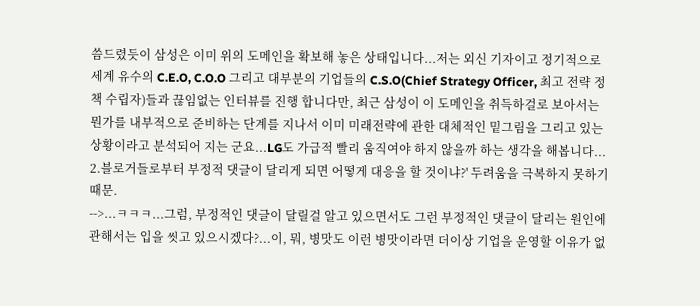씀드렸듯이 삼성은 이미 위의 도메인을 확보해 놓은 상태입니다...저는 외신 기자이고 정기적으로 세계 유수의 C.E.O, C.O.O 그리고 대부분의 기업들의 C.S.O(Chief Strategy Officer, 최고 전략 정책 수립자)들과 끊임없는 인터뷰를 진행 합니다만, 최근 삼성이 이 도메인을 취득하걸로 보아서는 뭔가를 내부적으로 준비하는 단계를 지나서 이미 미래전략에 관한 대체적인 밑그림을 그리고 있는 상황이라고 분석되어 지는 군요...LG도 가급적 빨리 움직여야 하지 않을까 하는 생각을 해봅니다...
2.블로거들로부터 부정적 댓글이 달리게 되면 어떻게 대응을 할 것이냐?' 두려움을 극복하지 못하기 때문.
-->...ㅋㅋㅋ...그럼, 부정적인 댓글이 달릴걸 알고 있으면서도 그런 부정적인 댓글이 달리는 원인에 관해서는 입을 씻고 있으시겠다?...이, 뭐, 병맛도 이런 병맛이라면 더이상 기업을 운영할 이유가 없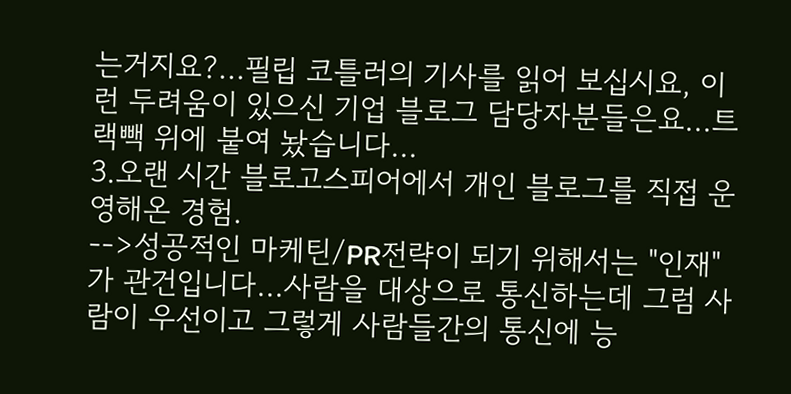는거지요?...필립 코틀러의 기사를 읽어 보십시요, 이런 두려움이 있으신 기업 블로그 담당자분들은요...트랙빽 위에 붙여 놨습니다...
3.오랜 시간 블로고스피어에서 개인 블로그를 직접 운영해온 경험.
-->성공적인 마케틴/PR전략이 되기 위해서는 "인재"가 관건입니다...사람을 대상으로 통신하는데 그럼 사람이 우선이고 그렇게 사람들간의 통신에 능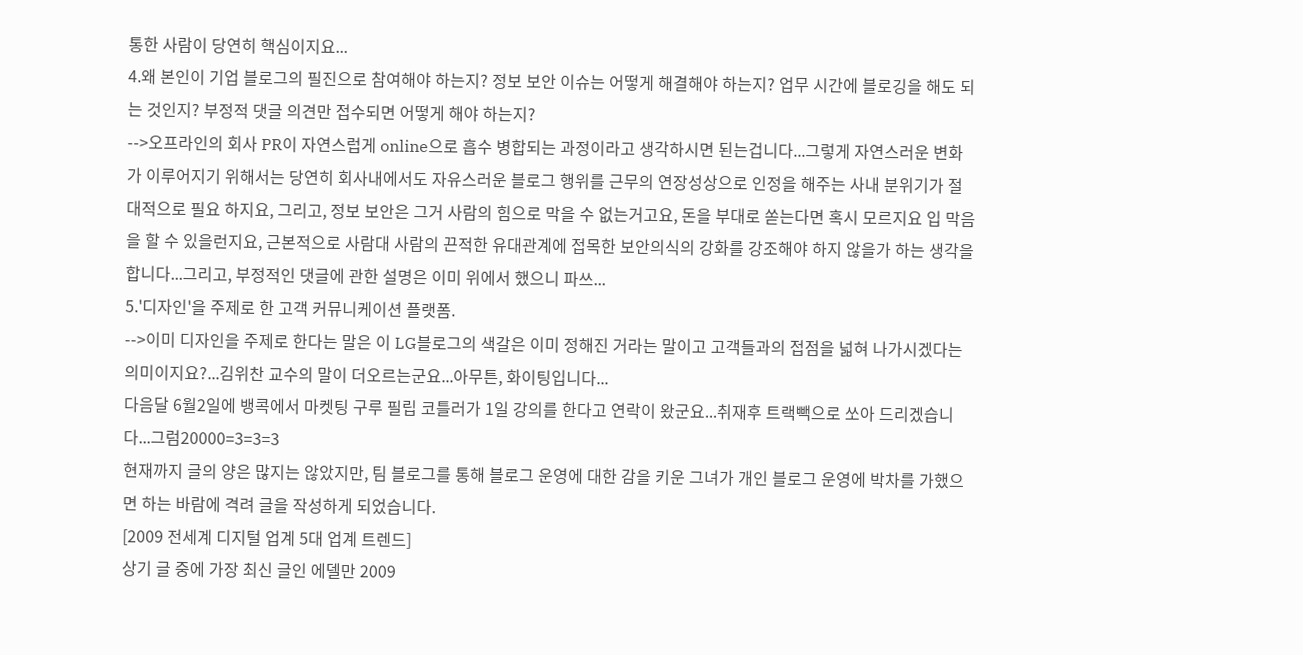통한 사람이 당연히 핵심이지요...
4.왜 본인이 기업 블로그의 필진으로 참여해야 하는지? 정보 보안 이슈는 어떻게 해결해야 하는지? 업무 시간에 블로깅을 해도 되는 것인지? 부정적 댓글 의견만 접수되면 어떻게 해야 하는지?
-->오프라인의 회사 PR이 자연스럽게 online으로 흡수 병합되는 과정이라고 생각하시면 된는겁니다...그렇게 자연스러운 변화가 이루어지기 위해서는 당연히 회사내에서도 자유스러운 블로그 행위를 근무의 연장성상으로 인정을 해주는 사내 분위기가 절대적으로 필요 하지요, 그리고, 정보 보안은 그거 사람의 힘으로 막을 수 없는거고요, 돈을 부대로 쏟는다면 혹시 모르지요 입 막음을 할 수 있을런지요, 근본적으로 사람대 사람의 끈적한 유대관계에 접목한 보안의식의 강화를 강조해야 하지 않을가 하는 생각을 합니다...그리고, 부정적인 댓글에 관한 설명은 이미 위에서 했으니 파쓰...
5.'디자인'을 주제로 한 고객 커뮤니케이션 플랫폼.
-->이미 디자인을 주제로 한다는 말은 이 LG블로그의 색갈은 이미 정해진 거라는 말이고 고객들과의 접점을 넓혀 나가시겠다는 의미이지요?...김위찬 교수의 말이 더오르는군요...아무튼, 화이팅입니다...
다음달 6월2일에 뱅콕에서 마켓팅 구루 필립 코틀러가 1일 강의를 한다고 연락이 왔군요...취재후 트랙빽으로 쏘아 드리겠습니다...그럼20000=3=3=3
현재까지 글의 양은 많지는 않았지만, 팀 블로그를 통해 블로그 운영에 대한 감을 키운 그녀가 개인 블로그 운영에 박차를 가했으면 하는 바람에 격려 글을 작성하게 되었습니다.
[2009 전세계 디지털 업계 5대 업계 트렌드]
상기 글 중에 가장 최신 글인 에델만 2009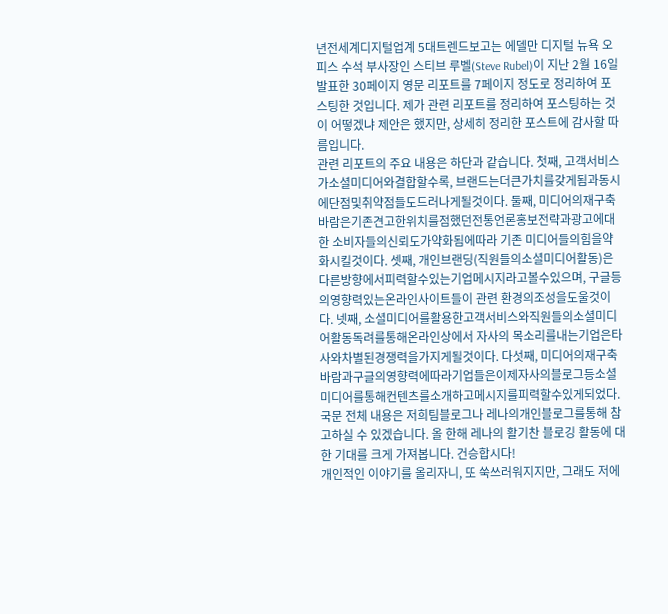년전세계디지털업계 5대트렌드보고는 에델만 디지털 뉴욕 오피스 수석 부사장인 스티브 루벨(Steve Rubel)이 지난 2월 16일 발표한 30페이지 영문 리포트를 7페이지 정도로 정리하여 포스팅한 것입니다. 제가 관련 리포트를 정리하여 포스팅하는 것이 어떻겠냐 제안은 했지만, 상세히 정리한 포스트에 감사할 따름입니다.
관련 리포트의 주요 내용은 하단과 같습니다. 첫째, 고객서비스가소셜미디어와결합할수록, 브랜드는더큰가치를갖게됨과동시에단점및취약점들도드러나게될것이다. 둘째, 미디어의재구축바람은기존견고한위치를점했던전통언론홍보전략과광고에대한 소비자들의신뢰도가약화됨에따라 기존 미디어들의힘을약화시킬것이다. 셋째, 개인브랜딩(직원들의소셜미디어활동)은다른방향에서피력할수있는기업메시지라고볼수있으며, 구글등의영향력있는온라인사이트들이 관련 환경의조성을도울것이다. 넷째, 소셜미디어를활용한고객서비스와직원들의소셜미디어활동독려를통해온라인상에서 자사의 목소리를내는기업은타사와차별된경쟁력을가지게될것이다. 다섯째, 미디어의재구축바람과구글의영향력에따라기업들은이제자사의블로그등소셜미디어를통해컨텐츠를소개하고메시지를피력할수있게되었다.
국문 전체 내용은 저희팀블로그나 레나의개인블로그를통해 참고하실 수 있겠습니다. 올 한해 레나의 활기찬 블로깅 활동에 대한 기대를 크게 가져봅니다. 건승합시다!
개인적인 이야기를 올리자니, 또 쑥쓰러워지지만, 그래도 저에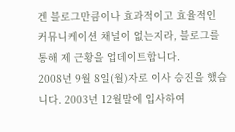겐 블로그만큼이나 효과적이고 효율적인 커뮤니케이션 채널이 없는지라, 블로그를 통해 제 근황을 업데이트합니다.
2008년 9월 8일(월)자로 이사 승진을 했습니다. 2003년 12월말에 입사하여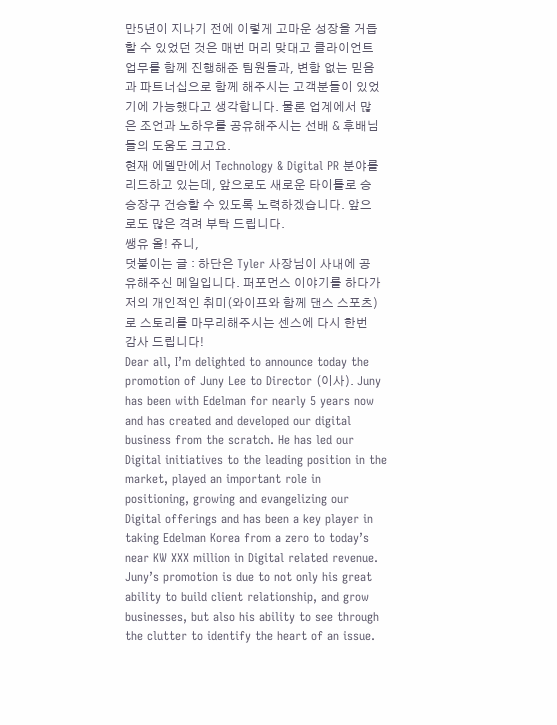만5년이 지나기 전에 이렇게 고마운 성장을 거듭할 수 있었던 것은 매번 머리 맞대고 클라이언트 업무를 함께 진행해준 팀원들과, 변함 없는 믿음과 파트너십으로 함께 해주시는 고객분들이 있었기에 가능했다고 생각합니다. 물론 업계에서 많은 조언과 노하우를 공유해주시는 선배 & 후배님들의 도움도 크고요.
현재 에델만에서 Technology & Digital PR 분야를 리드하고 있는데, 앞으로도 새로운 타이틀로 승승장구 건승할 수 있도록 노력하겠습니다. 앞으로도 많은 격려 부탁 드립니다.
쌩유 올! 쥬니,
덧붙이는 글 : 하단은 Tyler 사장님이 사내에 공유해주신 메일입니다. 퍼포먼스 이야기를 하다가 저의 개인적인 취미(와이프와 함께 댄스 스포츠)로 스토리를 마무리해주시는 센스에 다시 한번 감사 드립니다!
Dear all, I’m delighted to announce today the promotion of Juny Lee to Director (이사). Juny has been with Edelman for nearly 5 years now and has created and developed our digital business from the scratch. He has led our Digital initiatives to the leading position in the market, played an important role in positioning, growing and evangelizing our Digital offerings and has been a key player in taking Edelman Korea from a zero to today’s near KW XXX million in Digital related revenue. Juny’s promotion is due to not only his great ability to build client relationship, and grow businesses, but also his ability to see through the clutter to identify the heart of an issue.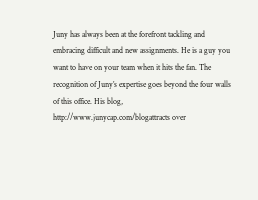Juny has always been at the forefront tackling and embracing difficult and new assignments. He is a guy you want to have on your team when it hits the fan. The recognition of Juny’s expertise goes beyond the four walls of this office. His blog, http://www.junycap.com/blogattracts over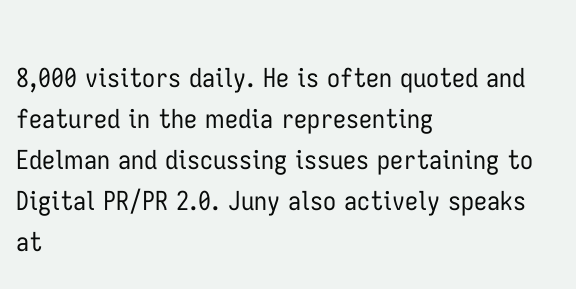8,000 visitors daily. He is often quoted and featured in the media representing Edelman and discussing issues pertaining to Digital PR/PR 2.0. Juny also actively speaks at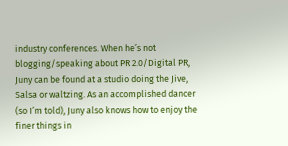industry conferences. When he’s not blogging/speaking about PR 2.0/Digital PR, Juny can be found at a studio doing the Jive, Salsa or waltzing. As an accomplished dancer (so I’m told), Juny also knows how to enjoy the finer things in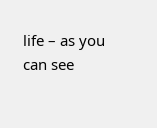life – as you can see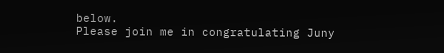below.
Please join me in congratulating Juny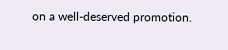on a well-deserved promotion.